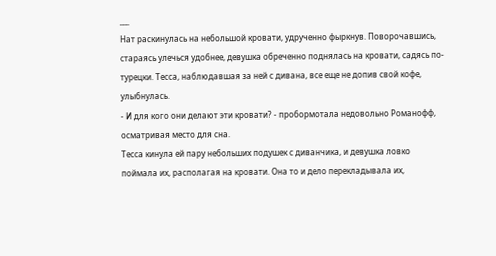___
Нат раскинулась на небольшой кровати, удрученно фыркнув. Поворочавшись, стараясь улечься удобнее, девушка обреченно поднялась на кровати, садясь по-турецки. Тесса, наблюдавшая за ней с дивана, все еще не допив свой кофе, улыбнулась.
- И для кого они делают эти кровати? - пробормотала недовольно Романофф, осматривая место для сна.
Тесса кинула ей пару небольших подушек с диванчика, и девушка ловко поймала их, располагая на кровати. Она то и дело перекладывала их,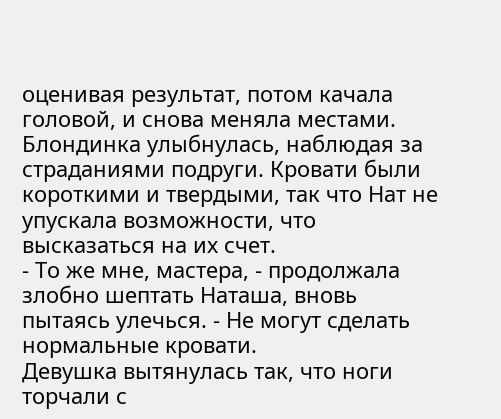оценивая результат, потом качала головой, и снова меняла местами.
Блондинка улыбнулась, наблюдая за страданиями подруги. Кровати были короткими и твердыми, так что Нат не упускала возможности, что высказаться на их счет.
- То же мне, мастера, - продолжала злобно шептать Наташа, вновь пытаясь улечься. - Не могут сделать нормальные кровати.
Девушка вытянулась так, что ноги торчали с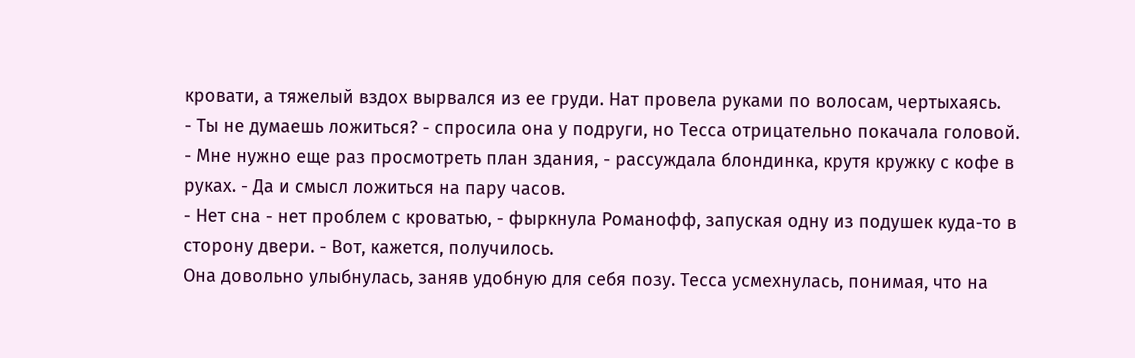кровати, а тяжелый вздох вырвался из ее груди. Нат провела руками по волосам, чертыхаясь.
- Ты не думаешь ложиться? - спросила она у подруги, но Тесса отрицательно покачала головой.
- Мне нужно еще раз просмотреть план здания, - рассуждала блондинка, крутя кружку с кофе в руках. - Да и смысл ложиться на пару часов.
- Нет сна - нет проблем с кроватью, - фыркнула Романофф, запуская одну из подушек куда-то в сторону двери. - Вот, кажется, получилось.
Она довольно улыбнулась, заняв удобную для себя позу. Тесса усмехнулась, понимая, что на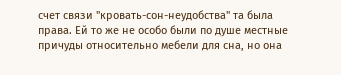счет связи "кровать-сон-неудобства" та была права. Ей то же не особо были по душе местные причуды относительно мебели для сна, но она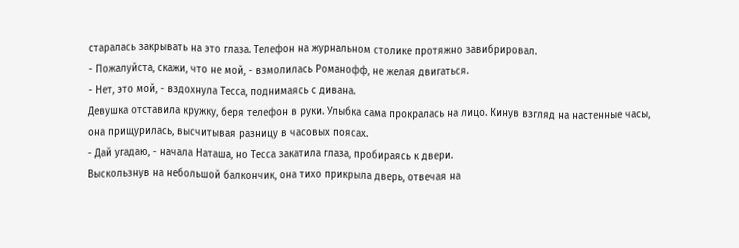старалась закрывать на это глаза. Телефон на журнальном столике протяжно завибрировал.
- Пожалуйста, скажи, что не мой, - взмолилась Романофф, не желая двигаться.
- Нет, это мой, - вздохнула Тесса, поднимаясь с дивана.
Девушка отставила кружку, беря телефон в руки. Улыбка сама прокралась на лицо. Кинув взгляд на настенные часы, она прищурилась, высчитывая разницу в часовых поясах.
- Дай угадаю, - начала Наташа, но Тесса закатила глаза, пробираясь к двери.
Выскользнув на небольшой балкончик, она тихо прикрыла дверь, отвечая на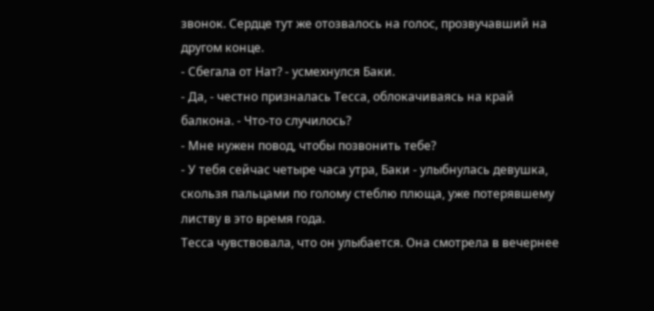звонок. Сердце тут же отозвалось на голос, прозвучавший на другом конце.
- Сбегала от Нат? - усмехнулся Баки.
- Да, - честно призналась Тесса, облокачиваясь на край балкона. - Что-то случилось?
- Мне нужен повод, чтобы позвонить тебе?
- У тебя сейчас четыре часа утра, Баки - улыбнулась девушка, скользя пальцами по голому стеблю плюща, уже потерявшему листву в это время года.
Тесса чувствовала, что он улыбается. Она смотрела в вечернее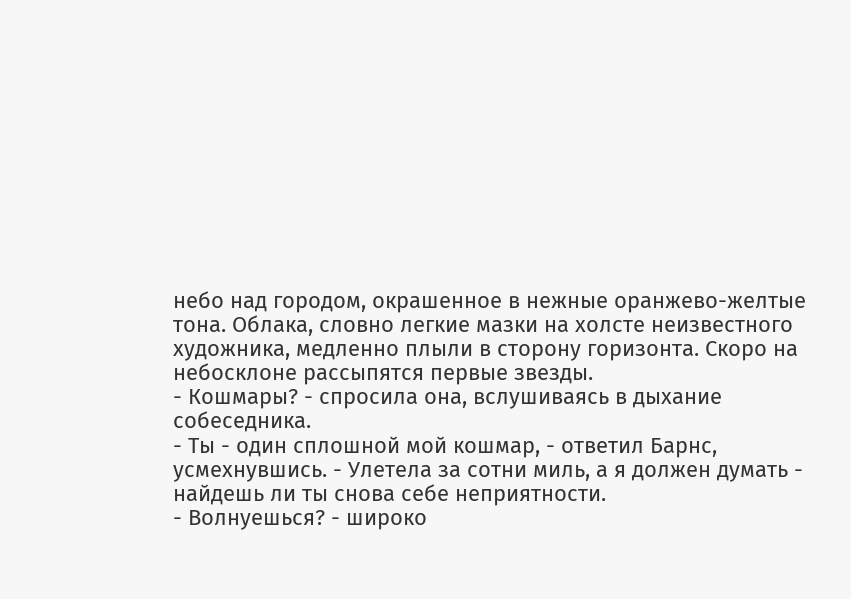небо над городом, окрашенное в нежные оранжево-желтые тона. Облака, словно легкие мазки на холсте неизвестного художника, медленно плыли в сторону горизонта. Скоро на небосклоне рассыпятся первые звезды.
- Кошмары? - спросила она, вслушиваясь в дыхание собеседника.
- Ты - один сплошной мой кошмар, - ответил Барнс, усмехнувшись. - Улетела за сотни миль, а я должен думать - найдешь ли ты снова себе неприятности.
- Волнуешься? - широко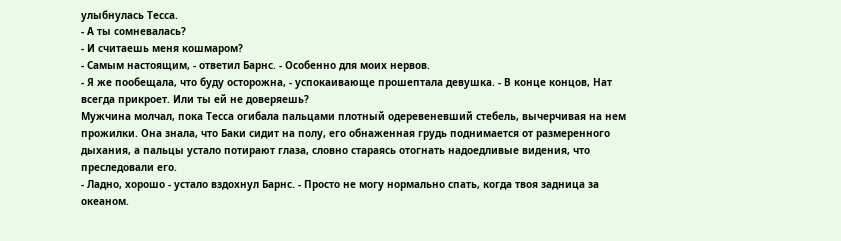улыбнулась Тесса.
- А ты сомневалась?
- И считаешь меня кошмаром?
- Самым настоящим, - ответил Барнс. - Особенно для моих нервов.
- Я же пообещала, что буду осторожна, - успокаивающе прошептала девушка. - В конце концов, Нат всегда прикроет. Или ты ей не доверяешь?
Мужчина молчал, пока Тесса огибала пальцами плотный одеревеневший стебель, вычерчивая на нем прожилки. Она знала, что Баки сидит на полу, его обнаженная грудь поднимается от размеренного дыхания, а пальцы устало потирают глаза, словно стараясь отогнать надоедливые видения, что преследовали его.
- Ладно, хорошо - устало вздохнул Барнс. - Просто не могу нормально спать, когда твоя задница за океаном.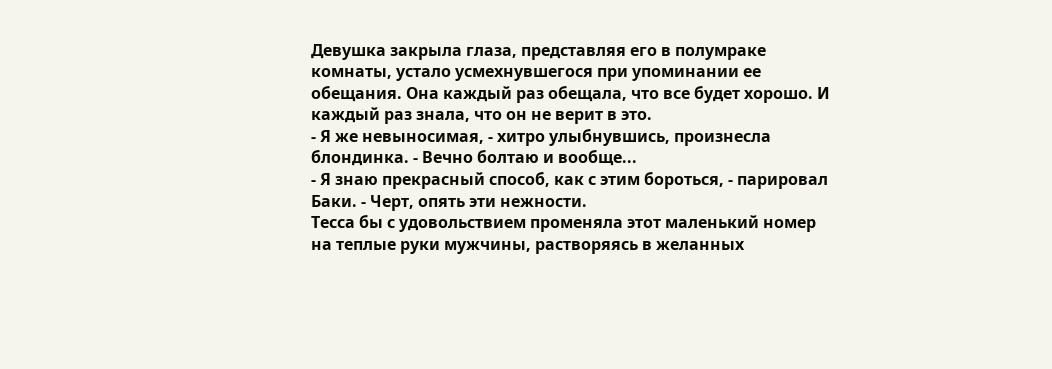Девушка закрыла глаза, представляя его в полумраке комнаты, устало усмехнувшегося при упоминании ее обещания. Она каждый раз обещала, что все будет хорошо. И каждый раз знала, что он не верит в это.
- Я же невыносимая, - хитро улыбнувшись, произнесла блондинка. - Вечно болтаю и вообще...
- Я знаю прекрасный способ, как с этим бороться, - парировал Баки. - Черт, опять эти нежности.
Тесса бы с удовольствием променяла этот маленький номер на теплые руки мужчины, растворяясь в желанных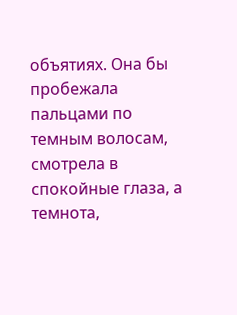объятиях. Она бы пробежала пальцами по темным волосам, смотрела в спокойные глаза, а темнота,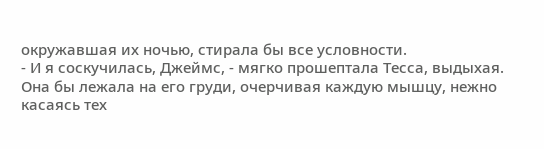окружавшая их ночью, стирала бы все условности.
- И я соскучилась, Джеймс, - мягко прошептала Тесса, выдыхая.
Она бы лежала на его груди, очерчивая каждую мышцу, нежно касаясь тех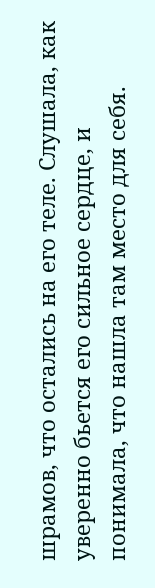шрамов, что остались на его теле. Слушала, как уверенно бьется его сильное сердце, и понимала, что нашла там место для себя.